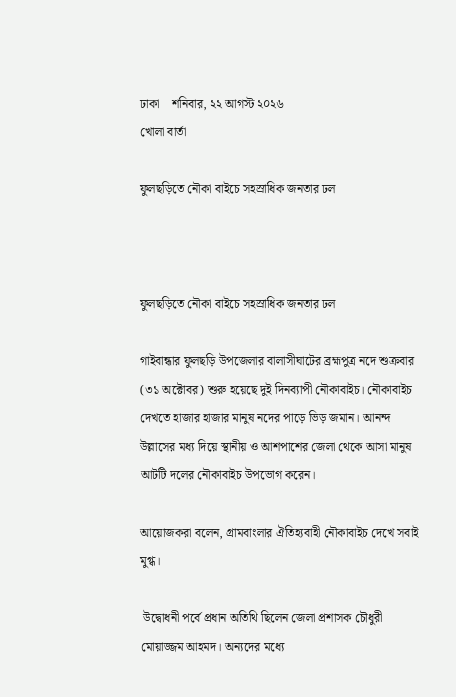ঢাকা    শনিবার, ২২ আগস্ট ২০২৬
খোলা বার্তা

ফুলছড়িতে নৌকা বাইচে সহস্রাধিক জনতার ঢল



ফুলছড়িতে নৌকা বাইচে সহস্রাধিক জনতার ঢল

গাইবান্ধার ফুলছড়ি উপজেলার বালাসীঘাটের ব্রহ্মপুত্র নদে শুক্রবার (৩১ অক্টোবর) শুরু হয়েছে দুই দিনব্যাপী নৌকাবাইচ। নৌকাবাইচ দেখতে হাজার হাজার মানুষ নদের পাড়ে ভিড় জমান। আনন্দ উল্লাসের মধ্য দিয়ে স্থানীয় ও আশপাশের জেলা থেকে আসা মানুষ আটটি দলের নৌকাবাইচ উপভোগ করেন।

আয়োজকরা বলেন, গ্রামবাংলার ঐতিহ্যবাহী নৌকাবাইচ দেখে সবাই মুগ্ধ।

 উদ্বোধনী পর্বে প্রধান অতিথি ছিলেন জেলা প্রশাসক চৌধুরী মোয়াজ্জম আহমদ। অন্যদের মধ্যে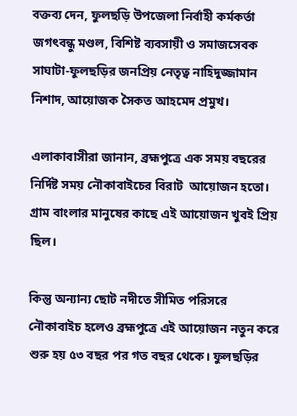বক্তব্য দেন, ফুলছড়ি উপজেলা নির্বাহী কর্মকর্তা জগৎবন্ধু মণ্ডল, বিশিষ্ট ব্যবসায়ী ও সমাজসেবক সাঘাটা-ফুলছড়ির জনপ্রিয় নেতৃত্ব নাহিদুজ্জামান নিশাদ, আয়োজক সৈকত আহমেদ প্রমুখ।

এলাকাবাসীরা জানান, ব্রহ্মপুত্রে এক সময় বছরের নির্দিষ্ট সময় নৌকাবাইচের বিরাট  আয়োজন হতো। গ্রাম বাংলার মানুষের কাছে এই আয়োজন খুবই প্রিয় ছিল।

কিন্তু অন্যান্য ছোট নদীতে সীমিত পরিসরে নৌকাবাইচ হলেও ব্রহ্মপুত্রে এই আয়োজন নতুন করে শুরু হয় ৫৩ বছর পর গত বছর থেকে। ফুলছড়ির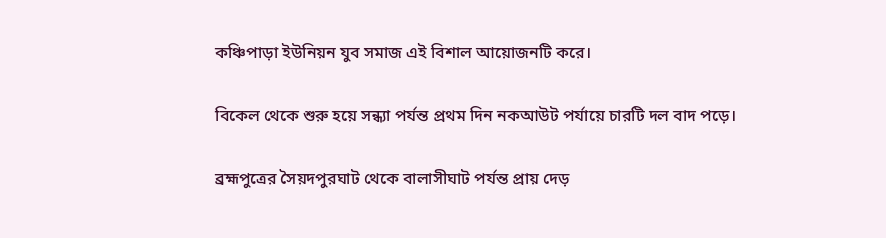কঞ্চিপাড়া ইউনিয়ন যুব সমাজ এই বিশাল আয়োজনটি করে।

বিকেল থেকে শুরু হয়ে সন্ধ্যা পর্যন্ত প্রথম দিন নকআউট পর্যায়ে চারটি দল বাদ পড়ে।

ব্রহ্মপুত্রের সৈয়দপুরঘাট থেকে বালাসীঘাট পর্যন্ত প্রায় দেড়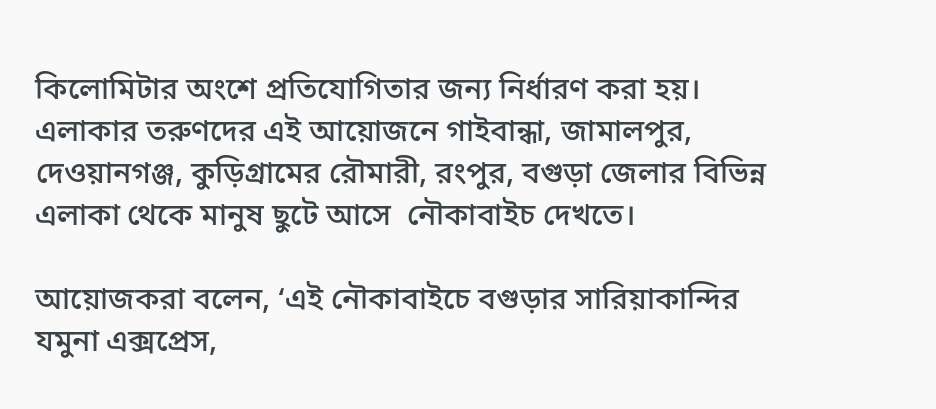কিলোমিটার অংশে প্রতিযোগিতার জন্য নির্ধারণ করা হয়। এলাকার তরুণদের এই আয়োজনে গাইবান্ধা, জামালপুর, দেওয়ানগঞ্জ, কুড়িগ্রামের রৌমারী, রংপুর, বগুড়া জেলার বিভিন্ন এলাকা থেকে মানুষ ছুটে আসে  নৌকাবাইচ দেখতে।

আয়োজকরা বলেন, ‘এই নৌকাবাইচে বগুড়ার সারিয়াকান্দির যমুনা এক্সপ্রেস,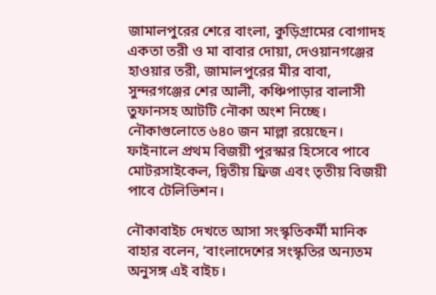জামালপুরের শেরে বাংলা, কুড়িগ্রামের বোগাদহ একতা তরী ও মা বাবার দোয়া, দেওয়ানগঞ্জের হাওয়ার তরী, জামালপুরের মীর বাবা, সুন্দরগঞ্জের শের আলী, কঞ্চিপাড়ার বালাসী তুফানসহ আটটি নৌকা অংশ নিচ্ছে। নৌকাগুলোতে ৬৪০ জন মাল্লা রয়েছেন। ফাইনালে প্রথম বিজয়ী পুরস্কার হিসেবে পাবে মোটরসাইকেল, দ্বিতীয় ফ্রিজ এবং তৃতীয় বিজয়ী পাবে টেলিভিশন।

নৌকাবাইচ দেখতে আসা সংস্কৃতিকর্মী মানিক বাহার বলেন, ‘বাংলাদেশের সংস্কৃতির অন্যতম অনুসঙ্গ এই বাইচ।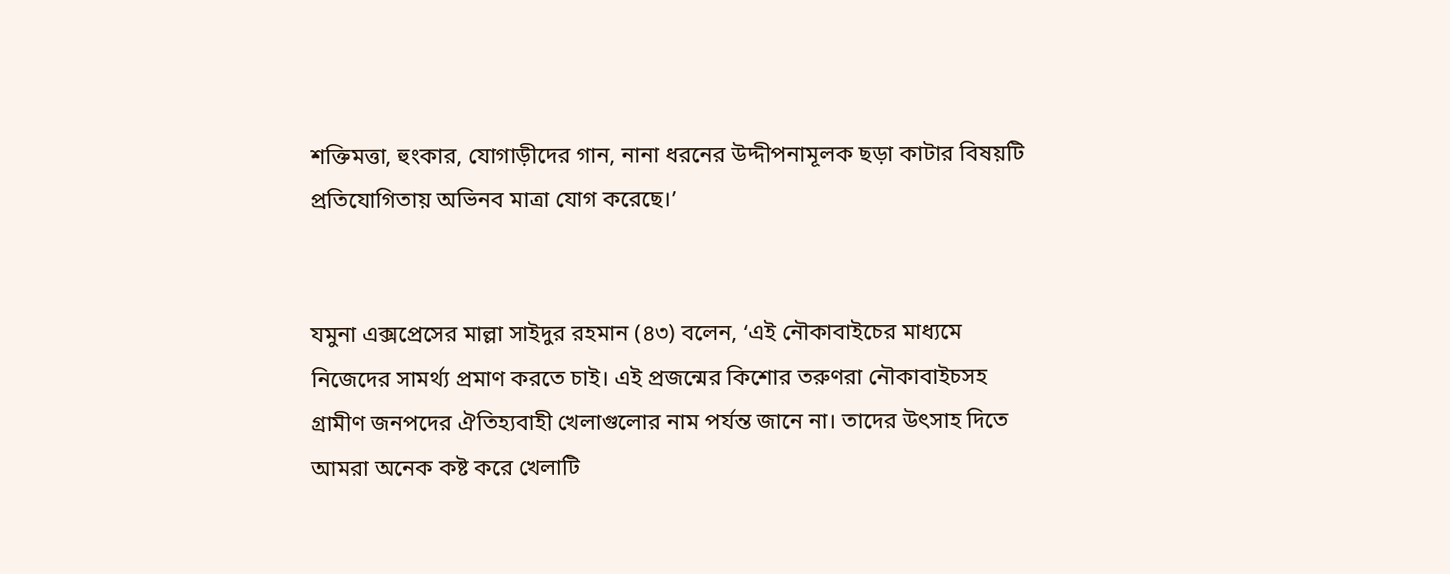শক্তিমত্তা, হুংকার, যোগাড়ীদের গান, নানা ধরনের উদ্দীপনামূলক ছড়া কাটার বিষয়টি প্রতিযোগিতায় অভিনব মাত্রা যোগ করেছে।’


যমুনা এক্সপ্রেসের মাল্লা সাইদুর রহমান (৪৩) বলেন, ‘এই নৌকাবাইচের মাধ্যমে নিজেদের সামর্থ্য প্রমাণ করতে চাই। এই প্রজন্মের কিশোর তরুণরা নৌকাবাইচসহ গ্রামীণ জনপদের ঐতিহ্যবাহী খেলাগুলোর নাম পর্যন্ত জানে না। তাদের উৎসাহ দিতে আমরা অনেক কষ্ট করে খেলাটি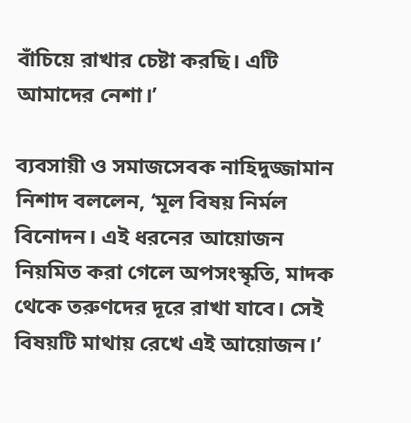বাঁচিয়ে রাখার চেষ্টা করছি। এটি আমাদের নেশা।’

ব্যবসায়ী ও সমাজসেবক নাহিদুজ্জামান নিশাদ বললেন, ‘মূল বিষয় নির্মল বিনোদন। এই ধরনের আয়োজন নিয়মিত করা গেলে অপসংস্কৃতি, মাদক থেকে তরুণদের দূরে রাখা যাবে। সেই বিষয়টি মাথায় রেখে এই আয়োজন।’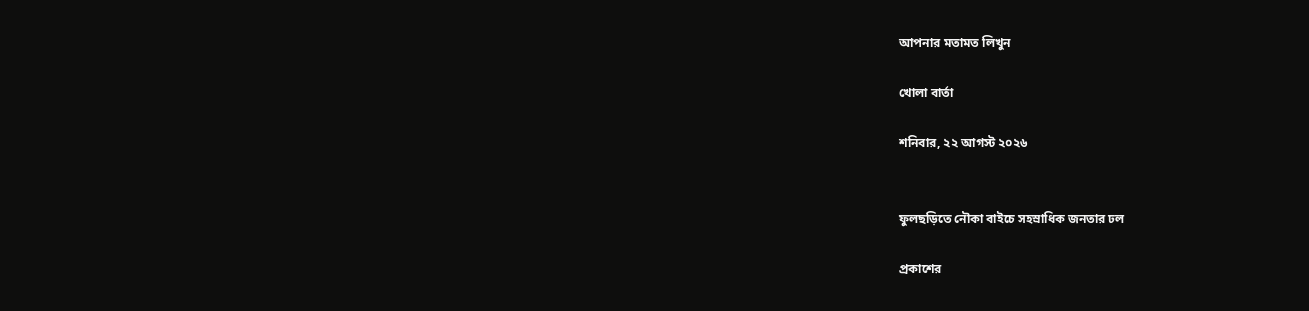আপনার মতামত লিখুন

খোলা বার্তা

শনিবার, ২২ আগস্ট ২০২৬


ফুলছড়িতে নৌকা বাইচে সহস্রাধিক জনতার ঢল

প্রকাশের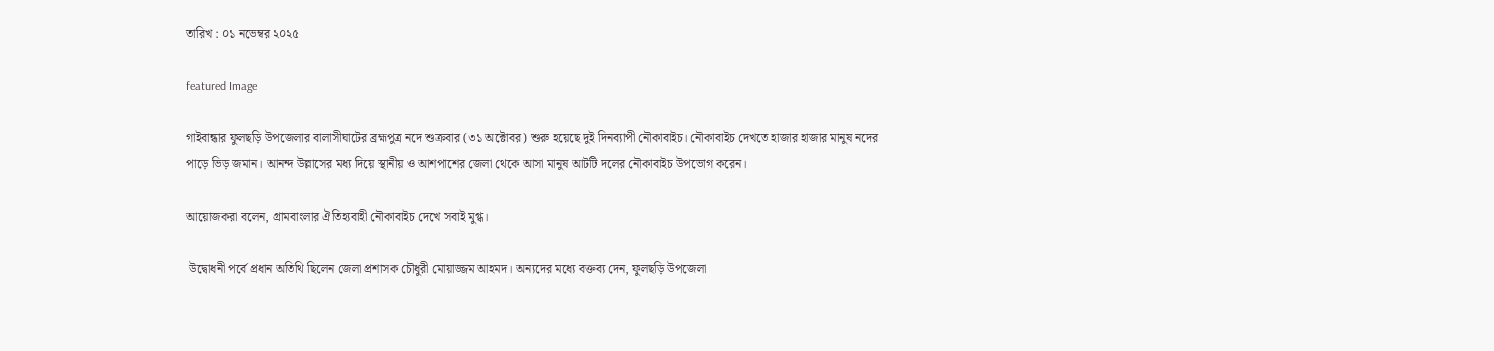তারিখ : ০১ নভেম্বর ২০২৫

featured Image

গাইবান্ধার ফুলছড়ি উপজেলার বালাসীঘাটের ব্রহ্মপুত্র নদে শুক্রবার (৩১ অক্টোবর) শুরু হয়েছে দুই দিনব্যাপী নৌকাবাইচ। নৌকাবাইচ দেখতে হাজার হাজার মানুষ নদের পাড়ে ভিড় জমান। আনন্দ উল্লাসের মধ্য দিয়ে স্থানীয় ও আশপাশের জেলা থেকে আসা মানুষ আটটি দলের নৌকাবাইচ উপভোগ করেন।

আয়োজকরা বলেন, গ্রামবাংলার ঐতিহ্যবাহী নৌকাবাইচ দেখে সবাই মুগ্ধ।

 উদ্বোধনী পর্বে প্রধান অতিথি ছিলেন জেলা প্রশাসক চৌধুরী মোয়াজ্জম আহমদ। অন্যদের মধ্যে বক্তব্য দেন, ফুলছড়ি উপজেলা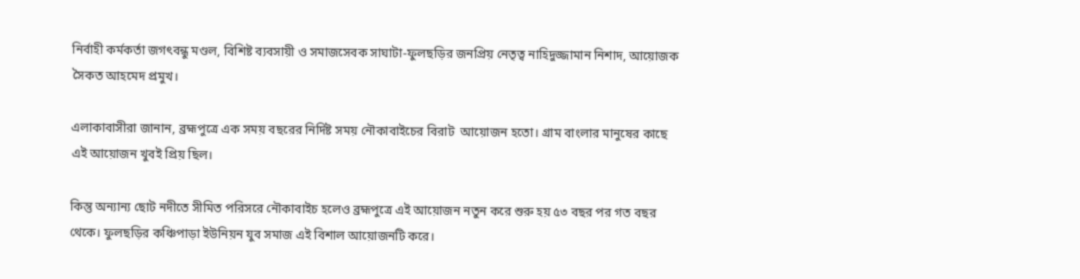নির্বাহী কর্মকর্তা জগৎবন্ধু মণ্ডল, বিশিষ্ট ব্যবসায়ী ও সমাজসেবক সাঘাটা-ফুলছড়ির জনপ্রিয় নেতৃত্ব নাহিদুজ্জামান নিশাদ, আয়োজক সৈকত আহমেদ প্রমুখ।

এলাকাবাসীরা জানান, ব্রহ্মপুত্রে এক সময় বছরের নির্দিষ্ট সময় নৌকাবাইচের বিরাট  আয়োজন হতো। গ্রাম বাংলার মানুষের কাছে এই আয়োজন খুবই প্রিয় ছিল।

কিন্তু অন্যান্য ছোট নদীতে সীমিত পরিসরে নৌকাবাইচ হলেও ব্রহ্মপুত্রে এই আয়োজন নতুন করে শুরু হয় ৫৩ বছর পর গত বছর থেকে। ফুলছড়ির কঞ্চিপাড়া ইউনিয়ন যুব সমাজ এই বিশাল আয়োজনটি করে।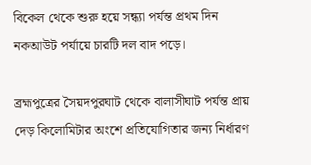বিকেল থেকে শুরু হয়ে সন্ধ্যা পর্যন্ত প্রথম দিন নকআউট পর্যায়ে চারটি দল বাদ পড়ে।

ব্রহ্মপুত্রের সৈয়দপুরঘাট থেকে বালাসীঘাট পর্যন্ত প্রায় দেড় কিলোমিটার অংশে প্রতিযোগিতার জন্য নির্ধারণ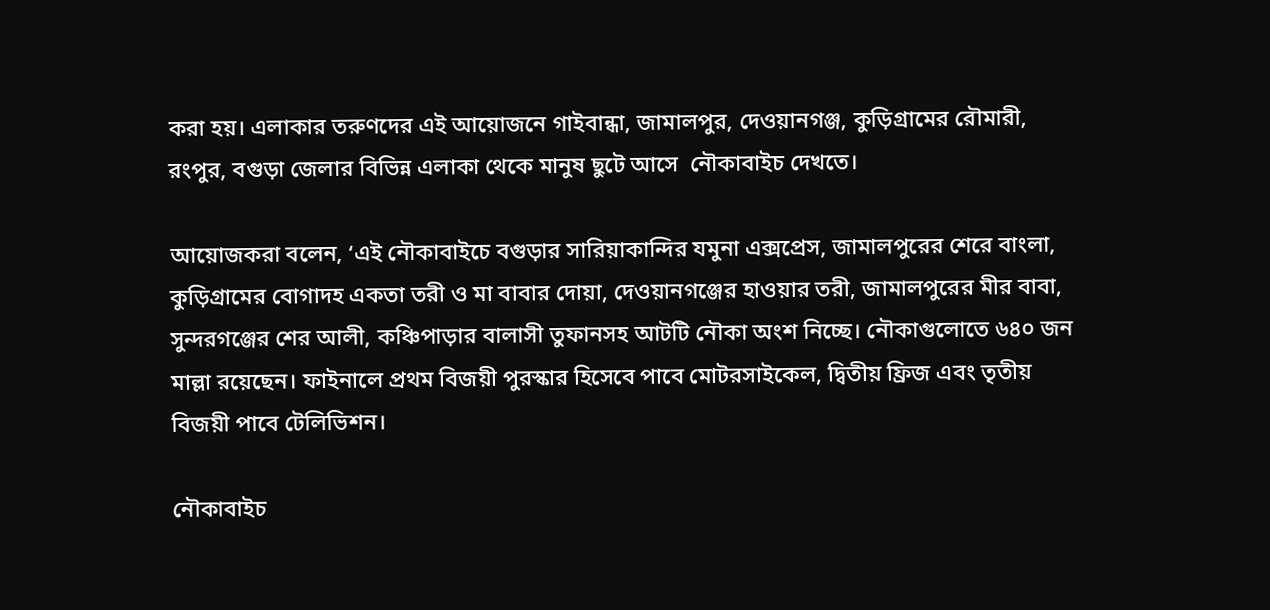করা হয়। এলাকার তরুণদের এই আয়োজনে গাইবান্ধা, জামালপুর, দেওয়ানগঞ্জ, কুড়িগ্রামের রৌমারী, রংপুর, বগুড়া জেলার বিভিন্ন এলাকা থেকে মানুষ ছুটে আসে  নৌকাবাইচ দেখতে।

আয়োজকরা বলেন, ‘এই নৌকাবাইচে বগুড়ার সারিয়াকান্দির যমুনা এক্সপ্রেস, জামালপুরের শেরে বাংলা, কুড়িগ্রামের বোগাদহ একতা তরী ও মা বাবার দোয়া, দেওয়ানগঞ্জের হাওয়ার তরী, জামালপুরের মীর বাবা, সুন্দরগঞ্জের শের আলী, কঞ্চিপাড়ার বালাসী তুফানসহ আটটি নৌকা অংশ নিচ্ছে। নৌকাগুলোতে ৬৪০ জন মাল্লা রয়েছেন। ফাইনালে প্রথম বিজয়ী পুরস্কার হিসেবে পাবে মোটরসাইকেল, দ্বিতীয় ফ্রিজ এবং তৃতীয় বিজয়ী পাবে টেলিভিশন।

নৌকাবাইচ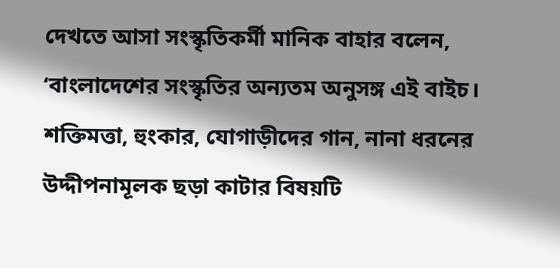দেখতে আসা সংস্কৃতিকর্মী মানিক বাহার বলেন, ‘বাংলাদেশের সংস্কৃতির অন্যতম অনুসঙ্গ এই বাইচ। শক্তিমত্তা, হুংকার, যোগাড়ীদের গান, নানা ধরনের উদ্দীপনামূলক ছড়া কাটার বিষয়টি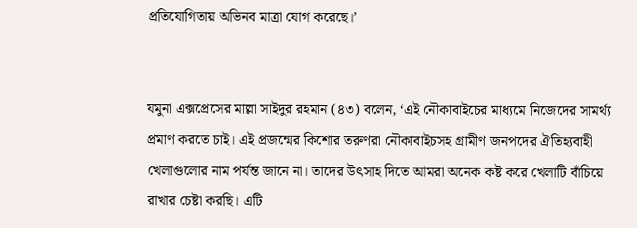প্রতিযোগিতায় অভিনব মাত্রা যোগ করেছে।’


যমুনা এক্সপ্রেসের মাল্লা সাইদুর রহমান (৪৩) বলেন, ‘এই নৌকাবাইচের মাধ্যমে নিজেদের সামর্থ্য প্রমাণ করতে চাই। এই প্রজন্মের কিশোর তরুণরা নৌকাবাইচসহ গ্রামীণ জনপদের ঐতিহ্যবাহী খেলাগুলোর নাম পর্যন্ত জানে না। তাদের উৎসাহ দিতে আমরা অনেক কষ্ট করে খেলাটি বাঁচিয়ে রাখার চেষ্টা করছি। এটি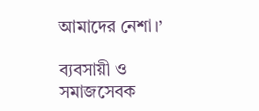আমাদের নেশা।’

ব্যবসায়ী ও সমাজসেবক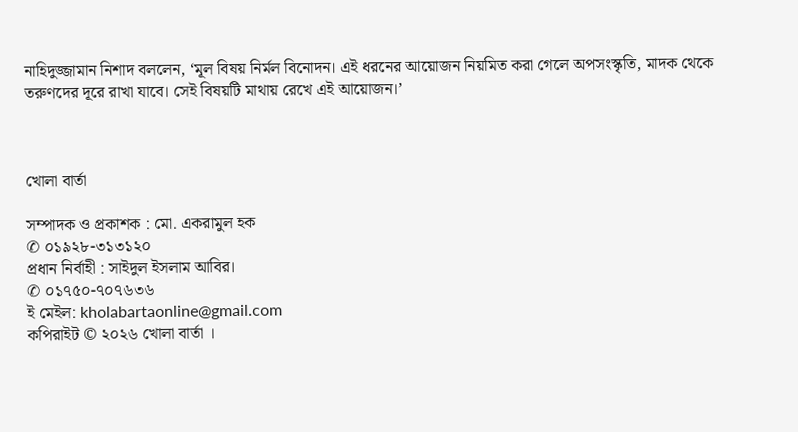নাহিদুজ্জামান নিশাদ বললেন, ‘মূল বিষয় নির্মল বিনোদন। এই ধরনের আয়োজন নিয়মিত করা গেলে অপসংস্কৃতি, মাদক থেকে তরুণদের দূরে রাখা যাবে। সেই বিষয়টি মাথায় রেখে এই আয়োজন।’



খোলা বার্তা

সম্পাদক ও প্রকাশক : মো. একরামুল হক
✆ ০১৯২৮-৩১৩১২০
প্রধান নির্বাহী : সাইদুল ইসলাম আবির।
✆ ০১৭৫০-৭০৭৬৩৬
ই মেইল: kholabartaonline@gmail.com
কপিরাইট © ২০২৬ খোলা বার্তা ।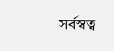সর্বস্বত্ব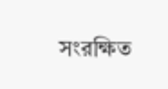সংরক্ষিত